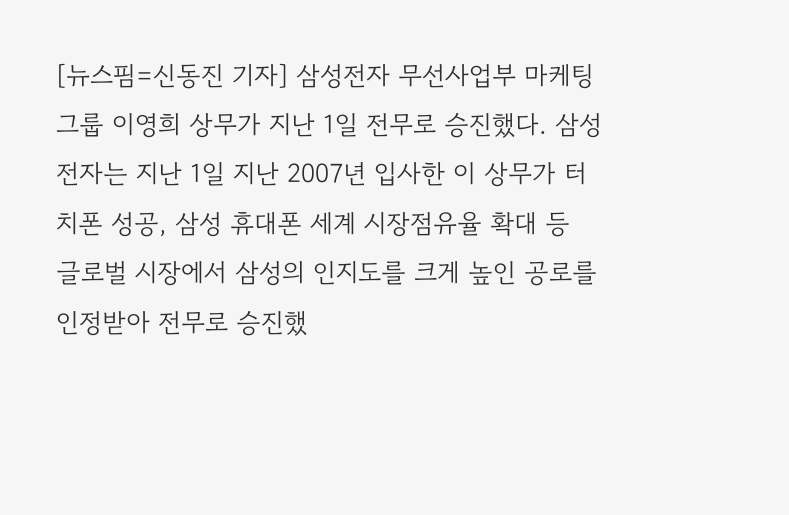[뉴스핌=신동진 기자] 삼성전자 무선사업부 마케팅그룹 이영희 상무가 지난 1일 전무로 승진했다. 삼성전자는 지난 1일 지난 2007년 입사한 이 상무가 터치폰 성공, 삼성 휴대폰 세계 시장점유율 확대 등 글로벌 시장에서 삼성의 인지도를 크게 높인 공로를 인정받아 전무로 승진했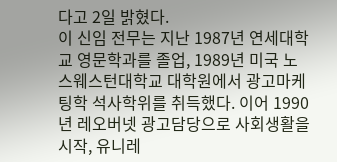다고 2일 밝혔다.
이 신임 전무는 지난 1987년 연세대학교 영문학과를 졸업, 1989년 미국 노스웨스턴대학교 대학원에서 광고마케팅학 석사학위를 취득했다. 이어 1990년 레오버넷 광고담당으로 사회생활을 시작, 유니레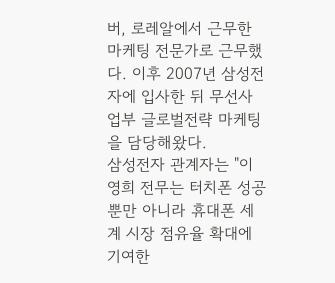버, 로레알에서 근무한 마케팅 전문가로 근무했다. 이후 2007년 삼성전자에 입사한 뒤 무선사업부 글로벌전략 마케팅을 담당해왔다.
삼성전자 관계자는 "이영희 전무는 터치폰 성공 뿐만 아니라 휴대폰 세계 시장 점유율 확대에 기여한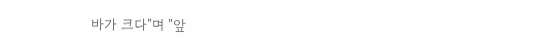바가 크다"며 "앞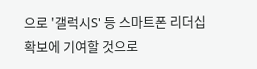으로 '갤럭시S' 등 스마트폰 리더십 확보에 기여할 것으로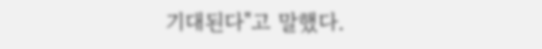기대된다"고 말했다.